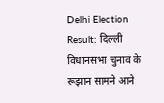Delhi Election Result: दिल्ली विधानसभा चुनाव के रूझान सामने आने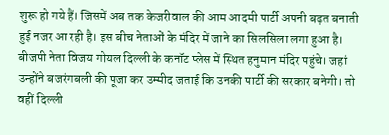शुरू हो गये हैं। जिसमें अब तक केजरीवाल की आम आदमी पार्टी अपनी बढ़त बनाती हुई नजर आ रही है। इस बीच नेताओं के मंदिर में जाने का सिलसिला लगा हुआ है। बीजपी नेता विजय गोयल दिल्ली के कनॉट प्लेस में स्थित हनुमान मंदिर पहुंचे। जहां उन्होंने बजरंगबली की पूजा कर उम्मीद जताई कि उनकी पार्टी की सरकार बनेगी। तो वहीं दिल्ली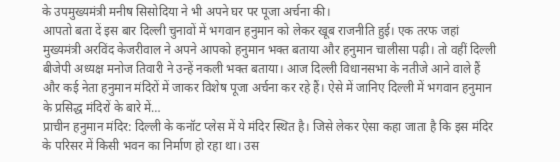के उपमुख्यमंत्री मनीष सिसोदिया ने भी अपने घर पर पूजा अर्चना की।
आपतो बता दें इस बार दिल्ली चुनावों में भगवान हनुमान को लेकर खूब राजनीति हुई। एक तरफ जहां मुख्यमंत्री अरविंद केजरीवाल ने अपने आपको हनुमान भक्त बताया और हनुमान चालीसा पढ़ी। तो वहीं दिल्ली बीजेपी अध्यक्ष मनोज तिवारी ने उन्हें नकली भक्त बताया। आज दिल्ली विधानसभा के नतीजे आने वाले हैं और कई नेता हनुमान मंदिरों में जाकर विशेष पूजा अर्चना कर रहे हैं। ऐसे में जानिए दिल्ली में भगवान हनुमान के प्रसिद्ध मंदिरों के बारे में…
प्राचीन हनुमान मंदिर: दिल्ली के कनॉट प्लेस में ये मंदिर स्थित है। जिसे लेकर ऐसा कहा जाता है कि इस मंदिर के परिसर में किसी भवन का निर्माण हो रहा था। उस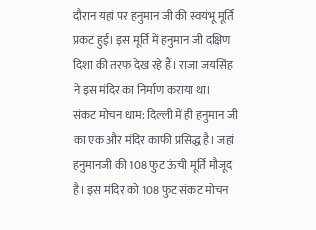दौरान यहां पर हनुमान जी की स्वयंभू मूर्ति प्रकट हुई। इस मूर्ति में हनुमान जी दक्षिण दिशा की तरफ देख रहे हैं। राजा जयसिंह ने इस मंदिर का निर्माण कराया था।
संकट मोचन धाम: दिल्ली में ही हनुमान जी का एक और मंदिर काफी प्रसिद्ध है। जहां हनुमानजी की 108 फुट ऊंची मूर्ति मौजूद है। इस मंदिर को 108 फुट संकट मोचन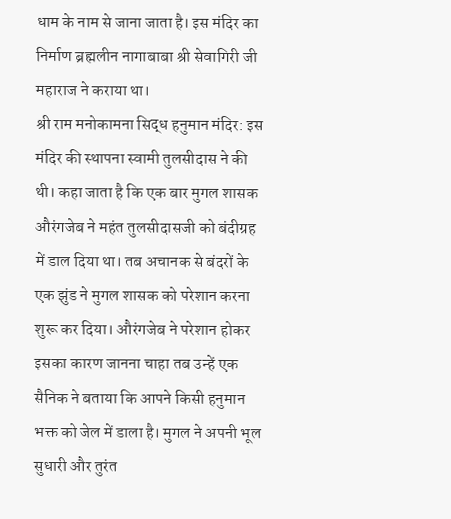धाम के नाम से जाना जाता है। इस मंदिर का निर्माण ब्रह्मलीन नागाबाबा श्री सेवागिरी जी महाराज ने कराया था।
श्री राम मनोकामना सिद्ध हनुमान मंदिर: इस मंदिर की स्थापना स्वामी तुलसीदास ने की थी। कहा जाता है कि एक बार मुगल शासक औरंगजेब ने महंत तुलसीदासजी को बंदीग्रह में डाल दिया था। तब अचानक से बंदरों के एक झुंड ने मुगल शासक को परेशान करना शुरू कर दिया। औरंगजेब ने परेशान होकर इसका कारण जानना चाहा तब उन्हें एक सैनिक ने बताया कि आपने किसी हनुमान भक्त को जेल में डाला है। मुगल ने अपनी भूल सुधारी और तुरंत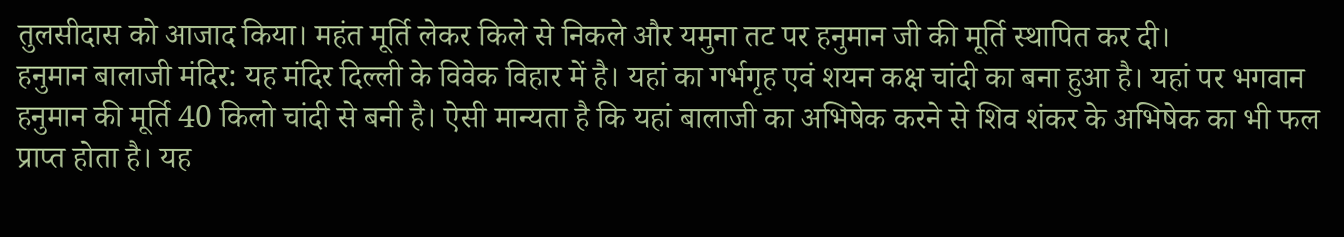तुलसीदास को आजाद किया। महंत मूर्ति लेकर किले से निकले और यमुना तट पर हनुमान जी की मूर्ति स्थापित कर दी।
हनुमान बालाजी मंदिर: यह मंदिर दिल्ली के विवेक विहार में है। यहां का गर्भगृह एवं शयन कक्ष चांदी का बना हुआ है। यहां पर भगवान हनुमान की मूर्ति 40 किलो चांदी से बनी है। ऐसी मान्यता है कि यहां बालाजी का अभिषेक करने से शिव शंकर के अभिषेक का भी फल प्राप्त होता है। यह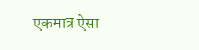एकमात्र ऐसा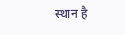स्थान है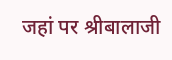जहां पर श्रीबालाजी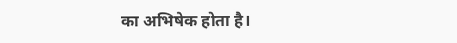का अभिषेक होता है।